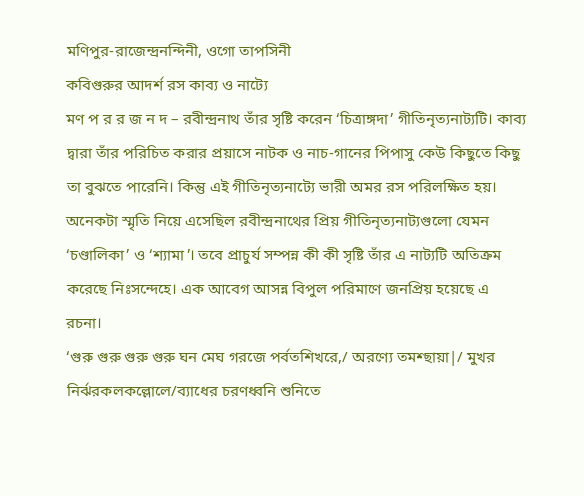মণিপুর-রাজেন্দ্রনন্দিনী, ওগো তাপসিনী
কবিগুরুর আদর্শ রস কাব্য ও নাট্যে
মণ প র র জ ন দ – রবীন্দ্রনাথ তাঁর সৃষ্টি করেন ‘চিত্রাঙ্গদা’ গীতিনৃত্যনাট্যটি। কাব্য দ্বারা তাঁর পরিচিত করার প্রয়াসে নাটক ও নাচ-গানের পিপাসু কেউ কিছুতে কিছু তা বুঝতে পারেনি। কিন্তু এই গীতিনৃত্যনাট্যে ভারী অমর রস পরিলক্ষিত হয়। অনেকটা স্মৃতি নিয়ে এসেছিল রবীন্দ্রনাথের প্রিয় গীতিনৃত্যনাট্যগুলো যেমন ‘চণ্ডালিকা’ ও ‘শ্যামা’। তবে প্রাচুর্য সম্পন্ন কী কী সৃষ্টি তাঁর এ নাট্যটি অতিক্রম করেছে নিঃসন্দেহে। এক আবেগ আসন্ন বিপুল পরিমাণে জনপ্রিয় হয়েছে এ রচনা।
‘গুরু গুরু গুরু গুরু ঘন মেঘ গরজে পর্বতশিখরে,/ অরণ্যে তমশ্ছায়া|/ মুখর নির্ঝরকলকল্লোলে/ব্যাধের চরণধ্বনি শুনিতে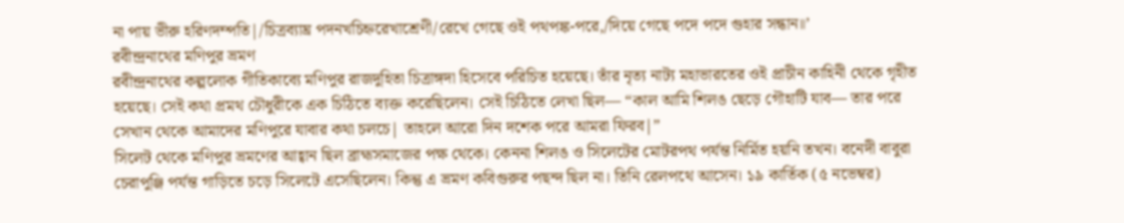না পায় ভীরু হরিণদম্পতি|/চিত্রব্যাঘ্র পদনখচিহ্নরেখাশ্রেণী/রেখে গেছে ওই পথপঙ্ক-পরে,/দিয়ে গেছে পদে পদে গুহার সন্ধান॥’
রবীন্দ্রনাথের মণিপুর ভ্রমণ
রবীন্দ্রনাথের কল্পলোক গীতিকাব্যে মণিপুর রাজদুহিতা চিত্রাঙ্গদা হিসেবে পরিচিত হয়েছে। তাঁর নৃত্য নাট্য মহাভারতের ওই প্রাচীন কাহিনী থেকে গৃহীত হয়েছে। সেই কথা প্রমথ চৌধুরীকে এক চিঠিতে ব্যক্ত করেছিলেন। সেই চিঠিতে লেখা ছিল— “কাল আমি শিলঙ ছেড়ে গৌহাটি যাব— তার পরে সেখান থেকে আমাদের মণিপুরে যাবার কথা চলচে| তাহলে আরো দিন দশেক পরে আমরা ফিরব|”
সিলেট থেকে মণিপুর ভ্রমণের আহ্বান ছিল ব্রাহ্মসমাজের পক্ষ থেকে। কেননা শিলঙ ও সিলেটের মোটরপথ পর্যন্ত নির্মিত হয়নি তখন। বনেদী বাবুরা চেরাপুঞ্জি পর্যন্ত গাড়িতে চড়ে সিলেটে এসেছিলেন। কিন্তু এ ভ্রমণ কবিগুরুর পছন্দ ছিল না। তিনি রেলপথে আসেন। ১৯ কার্তিক (৫ নভেম্বর)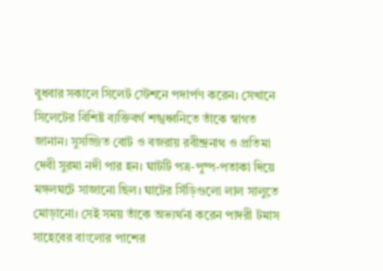বুধবার সকালে সিলেট স্টেশনে পদার্পণ করেন। সেখানে সিলেটের বিশিষ্ট ব্যক্তিবর্গ শঙ্খধ্বনিতে তাঁকে স্বাগত জানান। সুসজ্জিত বোট ও বজরায় রবীন্দ্রনাথ ও প্রতিমা দেবী সুরমা নদী পার হন। ঘাটটি পত্র-পুষ্প-পতাকা দিয়ে মঙ্গলঘটে সাজানো ছিল। ঘাটের সিঁড়িগুলো লাল সালুতে মোড়ানো। সেই সময় তাঁকে অভ্যর্থনা করেন পাদরী টমাস সাহেবের বাংলোর পাশের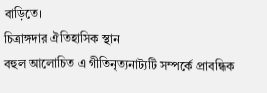বাড়িতে।
চিত্রাঙ্গদার ঐতিহাসিক স্থান
বহুল আলোচিত এ গীতিনৃত্যনাট্যটি সম্পর্কে প্রাবন্ধিক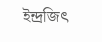ইন্দ্রজিৎ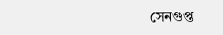সেনগুপ্ত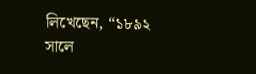লিখেছেন, “১৮৯২ সালে